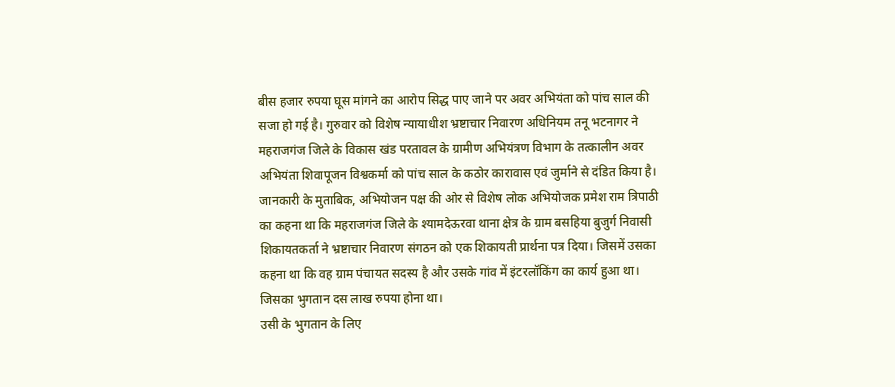बीस हजार रुपया घूस मांगने का आरोप सिद्ध पाए जाने पर अवर अभियंता को पांच साल की सजा हो गई है। गुरुवार को विशेष न्यायाधीश भ्रष्टाचार निवारण अधिनियम तनू भटनागर ने महराजगंज जिले के विकास खंड परतावल के ग्रामीण अभियंत्रण विभाग के तत्कालीन अवर अभियंता शिवापूजन विश्वकर्मा को पांच साल के कठोर कारावास एवं जुर्माने से दंडित किया है।
जानकारी के मुताबिक, अभियोजन पक्ष की ओर से विशेष लोक अभियोजक प्रमेश राम त्रिपाठी का कहना था कि महराजगंज जिले के श्यामदेऊरवा थाना क्षेत्र के ग्राम बसहिया बुजुर्ग निवासी शिकायतकर्ता ने भ्रष्टाचार निवारण संगठन को एक शिकायती प्रार्थना पत्र दिया। जिसमें उसका कहना था कि वह ग्राम पंचायत सदस्य है और उसके गांव में इंटरलॉकिंग का कार्य हुआ था। जिसका भुगतान दस लाख रुपया होना था।
उसी के भुगतान के लिए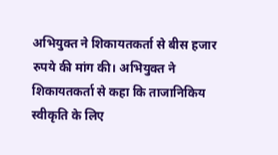अभियुक्त ने शिकायतकर्ता से बीस हजार रुपये की मांग की। अभियुक्त ने शिकायतकर्ता से कहा कि ताजानिकिय स्वीकृति के लिए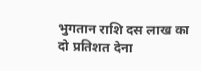भुगतान राशि दस लाख का दो प्रतिशत देना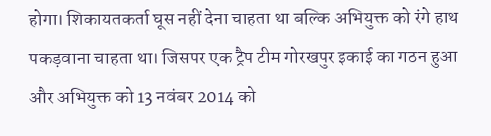होगा। शिकायतकर्ता घूस नहीं देना चाहता था बल्कि अभियुक्त को रंगे हाथ पकड़वाना चाहता था। जिसपर एक ट्रैप टीम गोरखपुर इकाई का गठन हुआ और अभियुक्त को 13 नवंबर 2014 को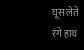घूस लेते रंगे हाथ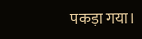पकड़ा गया।